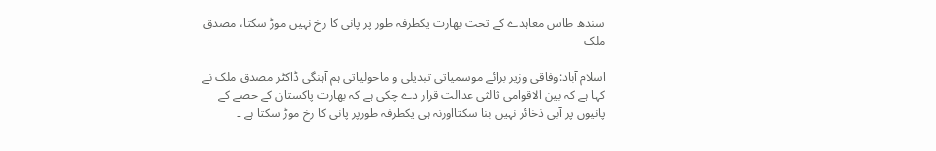سندھ طاس معاہدے کے تحت بھارت یکطرفہ طور پر پانی کا رخ نہیں موڑ سکتا، مصدق ملک

اسلام آباد:وفاقی وزیر برائے موسمیاتی تبدیلی و ماحولیاتی ہم آہنگی ڈاکٹر مصدق ملک نے کہا ہے کہ بین الاقوامی ثالثی عدالت قرار دے چکی ہے کہ بھارت پاکستان کے حصے کے پانیوں پر آبی ذخائر نہیں بنا سکتااورنہ ہی یکطرفہ طورپر پانی کا رخ موڑ سکتا ہے ۔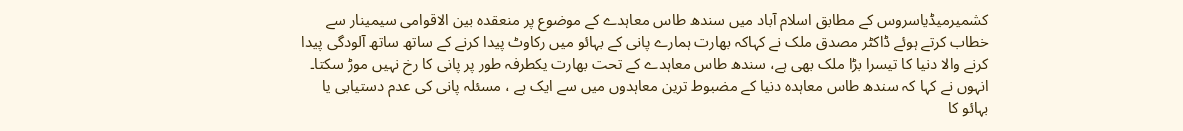کشمیرمیڈیاسروس کے مطابق اسلام آباد میں سندھ طاس معاہدے کے موضوع پر منعقدہ بین الاقوامی سیمینار سے خطاب کرتے ہوئے ڈاکٹر مصدق ملک نے کہاکہ بھارت ہمارے پانی کے بہائو میں رکاوٹ پیدا کرنے کے ساتھ ساتھ آلودگی پیدا کرنے والا دنیا کا تیسرا بڑا ملک بھی ہے، سندھ طاس معاہدے کے تحت بھارت یکطرفہ طور پر پانی کا رخ نہیں موڑ سکتا۔ انہوں نے کہا کہ سندھ طاس معاہدہ دنیا کے مضبوط ترین معاہدوں میں سے ایک ہے ، مسئلہ پانی کی عدم دستیابی یا بہائو کا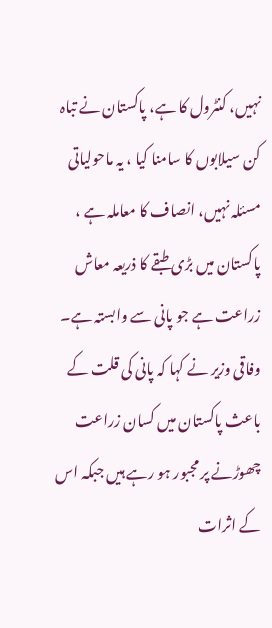نہیں، کنٹرول کا ہے، پاکستان نے تباہ کن سیلابوں کا سامنا کیا ، یہ ماحولیاتی مسئلہ نہیں، انصاف کا معاملہ ہے ، پاکستان میں بڑی طبقے کا ذریعہ معاش زراعت ہے جو پانی سے وابستہ ہے۔ وفاقی وزیر نے کہا کہ پانی کی قلت کے باعث پاکستان میں کسان زراعت چھوڑنے پر مجبور ہو رہے ہیں جبکہ اس کے اثرات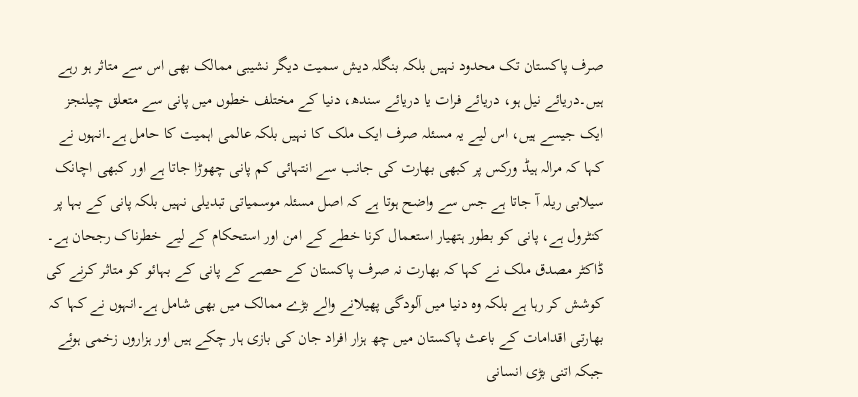صرف پاکستان تک محدود نہیں بلکہ بنگلہ دیش سمیت دیگر نشیبی ممالک بھی اس سے متاثر ہو رہے ہیں۔دریائے نیل ہو، دریائے فرات یا دریائے سندھ، دنیا کے مختلف خطوں میں پانی سے متعلق چیلنجز ایک جیسے ہیں، اس لیے یہ مسئلہ صرف ایک ملک کا نہیں بلکہ عالمی اہمیت کا حامل ہے۔انہوں نے کہا کہ مرالہ ہیڈ ورکس پر کبھی بھارت کی جانب سے انتہائی کم پانی چھوڑا جاتا ہے اور کبھی اچانک سیلابی ریلہ آ جاتا ہے جس سے واضح ہوتا ہے کہ اصل مسئلہ موسمیاتی تبدیلی نہیں بلکہ پانی کے بہا پر کنٹرول ہے، پانی کو بطور ہتھیار استعمال کرنا خطے کے امن اور استحکام کے لیے خطرناک رجحان ہے۔ ڈاکٹر مصدق ملک نے کہا کہ بھارت نہ صرف پاکستان کے حصے کے پانی کے بہائو کو متاثر کرنے کی کوشش کر رہا ہے بلکہ وہ دنیا میں آلودگی پھیلانے والے بڑے ممالک میں بھی شامل ہے۔انہوں نے کہا کہ بھارتی اقدامات کے باعث پاکستان میں چھ ہزار افراد جان کی بازی ہار چکے ہیں اور ہزاروں زخمی ہوئے جبکہ اتنی بڑی انسانی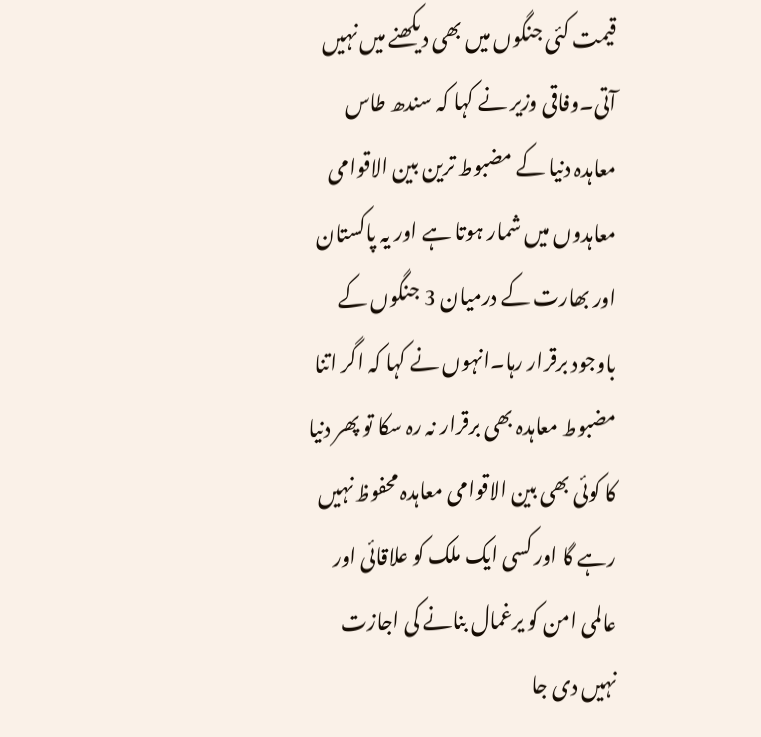قیمت کئی جنگوں میں بھی دیکھنے میں نہیں آتی۔وفاقی وزیر نے کہا کہ سندھ طاس معاہدہ دنیا کے مضبوط ترین بین الاقوامی معاہدوں میں شمار ہوتا ہے اور یہ پاکستان اور بھارت کے درمیان 3 جنگوں کے باوجود برقرار رہا۔انہوں نے کہا کہ اگر اتنا مضبوط معاہدہ بھی برقرار نہ رہ سکا تو پھر دنیا کا کوئی بھی بین الاقوامی معاہدہ محفوظ نہیں رہے گا اور کسی ایک ملک کو علاقائی اور عالمی امن کو یرغمال بنانے کی اجازت نہیں دی جا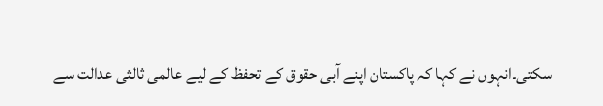سکتی۔انہوں نے کہا کہ پاکستان اپنے آبی حقوق کے تحفظ کے لیے عالمی ثالثی عدالت سے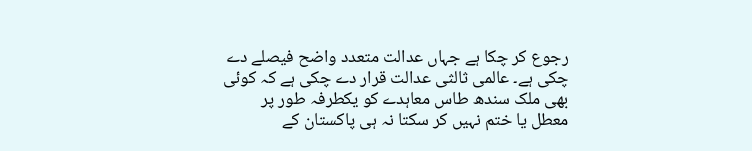رجوع کر چکا ہے جہاں عدالت متعدد واضح فیصلے دے چکی ہے۔ عالمی ثالثی عدالت قرار دے چکی ہے کہ کوئی بھی ملک سندھ طاس معاہدے کو یکطرفہ طور پر معطل یا ختم نہیں کر سکتا نہ ہی پاکستان کے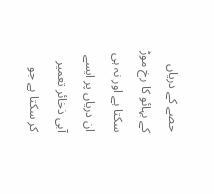حصے کے دریاں کے بہائو کا رخ موڑ سکتا ہے اور نہ ہی ان دریاں پر ایسے آبی ذخائر تعمیر کر سکتا ہے جو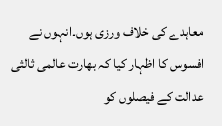معاہدے کی خلاف ورزی ہوں۔انہوں نے افسوس کا اظہار کیا کہ بھارت عالمی ثالثی عدالت کے فیصلوں کو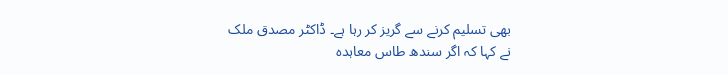بھی تسلیم کرنے سے گریز کر رہا ہے۔ ڈاکٹر مصدق ملک نے کہا کہ اگر سندھ طاس معاہدہ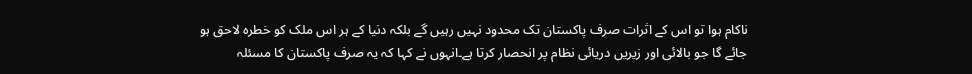ناکام ہوا تو اس کے اثرات صرف پاکستان تک محدود نہیں رہیں گے بلکہ دنیا کے ہر اس ملک کو خطرہ لاحق ہو جائے گا جو بالائی اور زیریں دریائی نظام پر انحصار کرتا ہے۔انہوں نے کہا کہ یہ صرف پاکستان کا مسئلہ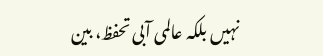نہیں بلکہ عالمی آبی تحفظ، بین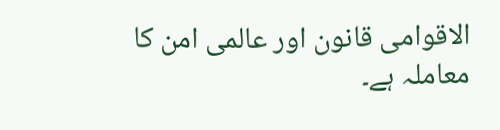الاقوامی قانون اور عالمی امن کا معاملہ ہے۔